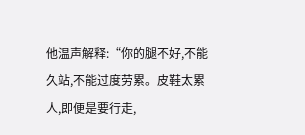他温声解释:“你的腿不好,不能久站,不能过度劳累。皮鞋太累人,即便是要行走,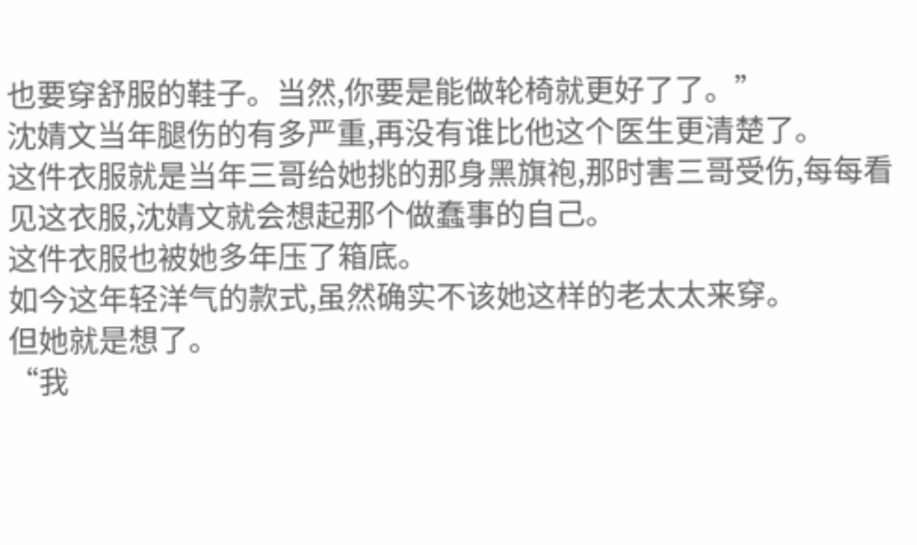也要穿舒服的鞋子。当然,你要是能做轮椅就更好了了。”
沈婧文当年腿伤的有多严重,再没有谁比他这个医生更清楚了。
这件衣服就是当年三哥给她挑的那身黑旗袍,那时害三哥受伤,每每看见这衣服,沈婧文就会想起那个做蠢事的自己。
这件衣服也被她多年压了箱底。
如今这年轻洋气的款式,虽然确实不该她这样的老太太来穿。
但她就是想了。
“我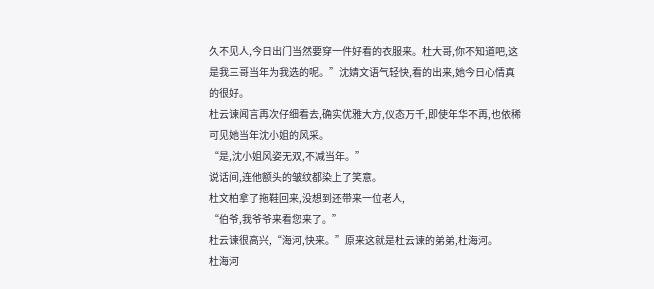久不见人,今日出门当然要穿一件好看的衣服来。杜大哥,你不知道吧,这是我三哥当年为我选的呢。”沈婧文语气轻快,看的出来,她今日心情真的很好。
杜云谏闻言再次仔细看去,确实优雅大方,仪态万千,即使年华不再,也依稀可见她当年沈小姐的风采。
“是,沈小姐风姿无双,不减当年。”
说话间,连他额头的皱纹都染上了笑意。
杜文柏拿了拖鞋回来,没想到还带来一位老人,
“伯爷,我爷爷来看您来了。”
杜云谏很高兴,“海河,快来。”原来这就是杜云谏的弟弟,杜海河。
杜海河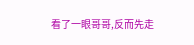看了一眼哥哥,反而先走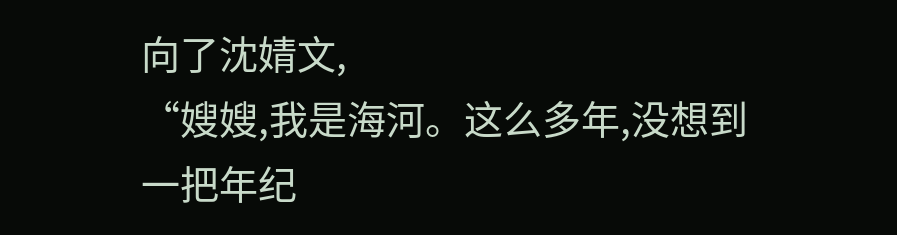向了沈婧文,
“嫂嫂,我是海河。这么多年,没想到一把年纪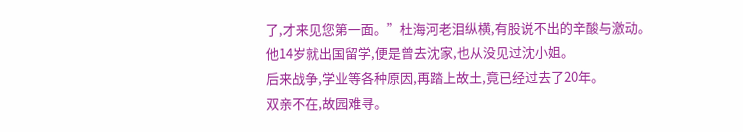了,才来见您第一面。”杜海河老泪纵横,有股说不出的辛酸与激动。
他14岁就出国留学,便是曾去沈家,也从没见过沈小姐。
后来战争,学业等各种原因,再踏上故土,竟已经过去了20年。
双亲不在,故园难寻。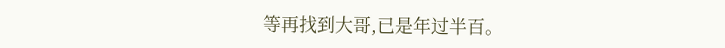等再找到大哥,已是年过半百。